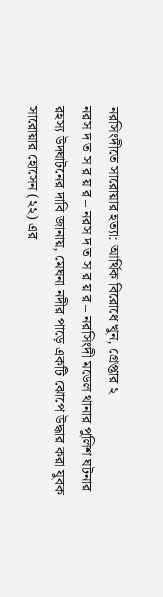নরসিংদীতে সারোয়ার হত্যা: আর্থিক বিরোধে খুন, গ্রেপ্তার ২
নরস দ ত স র য় র – নরস দ ত স র য় র – নরসিংদী মডেল থানার পুলিশ ঘটনার রহস্য উদ্ঘাটনের দাবি জানায়, মেঘনা নদীর পাড়ে একটি ঝোপে উদ্ধার করা যুবক সারোয়ার হোসেন (২২) এর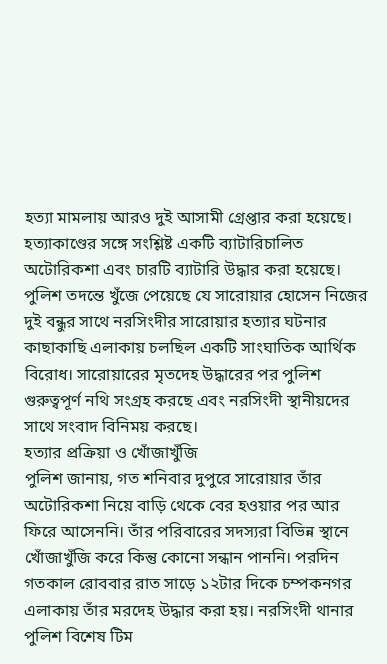হত্যা মামলায় আরও দুই আসামী গ্রেপ্তার করা হয়েছে। হত্যাকাণ্ডের সঙ্গে সংশ্লিষ্ট একটি ব্যাটারিচালিত অটোরিকশা এবং চারটি ব্যাটারি উদ্ধার করা হয়েছে। পুলিশ তদন্তে খুঁজে পেয়েছে যে সারোয়ার হোসেন নিজের দুই বন্ধুর সাথে নরসিংদীর সারোয়ার হত্যার ঘটনার কাছাকাছি এলাকায় চলছিল একটি সাংঘাতিক আর্থিক বিরোধ। সারোয়ারের মৃতদেহ উদ্ধারের পর পুলিশ গুরুত্বপূর্ণ নথি সংগ্রহ করছে এবং নরসিংদী স্থানীয়দের সাথে সংবাদ বিনিময় করছে।
হত্যার প্রক্রিয়া ও খোঁজাখুঁজি
পুলিশ জানায়, গত শনিবার দুপুরে সারোয়ার তাঁর অটোরিকশা নিয়ে বাড়ি থেকে বের হওয়ার পর আর ফিরে আসেননি। তাঁর পরিবারের সদস্যরা বিভিন্ন স্থানে খোঁজাখুঁজি করে কিন্তু কোনো সন্ধান পাননি। পরদিন গতকাল রোববার রাত সাড়ে ১২টার দিকে চম্পকনগর এলাকায় তাঁর মরদেহ উদ্ধার করা হয়। নরসিংদী থানার পুলিশ বিশেষ টিম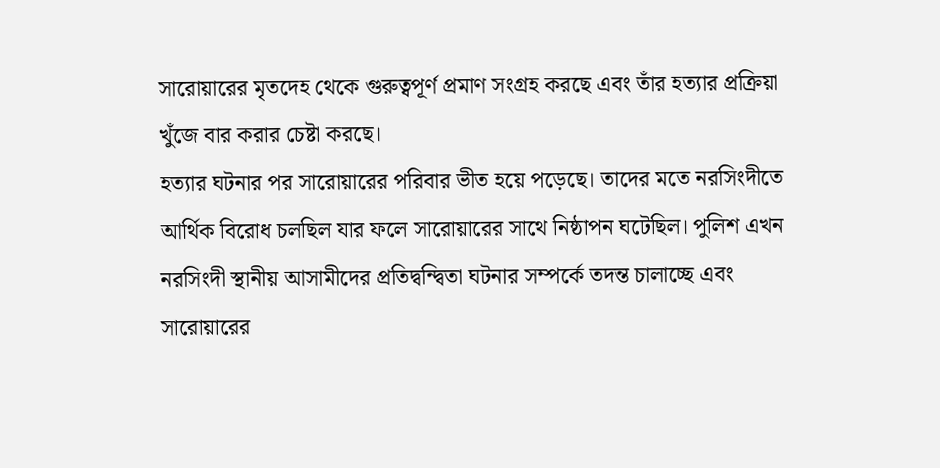সারোয়ারের মৃতদেহ থেকে গুরুত্বপূর্ণ প্রমাণ সংগ্রহ করছে এবং তাঁর হত্যার প্রক্রিয়া খুঁজে বার করার চেষ্টা করছে।
হত্যার ঘটনার পর সারোয়ারের পরিবার ভীত হয়ে পড়েছে। তাদের মতে নরসিংদীতে আর্থিক বিরোধ চলছিল যার ফলে সারোয়ারের সাথে নিষ্ঠাপন ঘটেছিল। পুলিশ এখন নরসিংদী স্থানীয় আসামীদের প্রতিদ্বন্দ্বিতা ঘটনার সম্পর্কে তদন্ত চালাচ্ছে এবং সারোয়ারের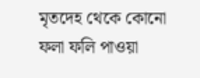মৃতদেহ থেকে কোনো ফলা ফলি পাওয়া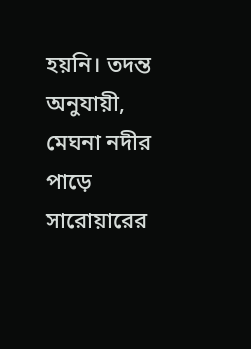হয়নি। তদন্ত অনুযায়ী, মেঘনা নদীর পাড়ে সারোয়ারের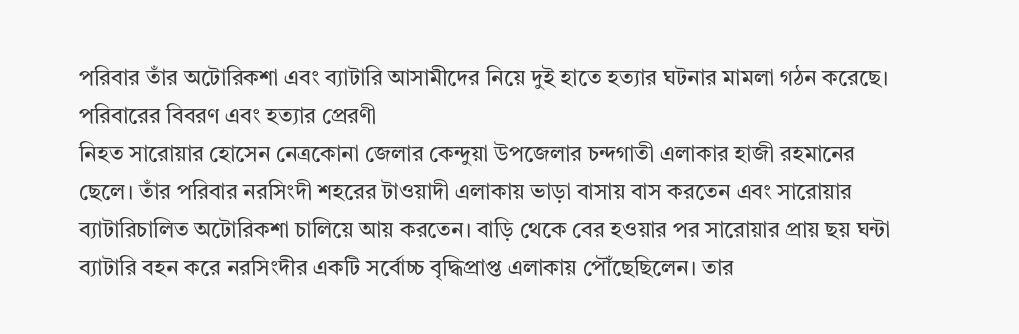পরিবার তাঁর অটোরিকশা এবং ব্যাটারি আসামীদের নিয়ে দুই হাতে হত্যার ঘটনার মামলা গঠন করেছে।
পরিবারের বিবরণ এবং হত্যার প্রেরণী
নিহত সারোয়ার হোসেন নেত্রকোনা জেলার কেন্দুয়া উপজেলার চন্দগাতী এলাকার হাজী রহমানের ছেলে। তাঁর পরিবার নরসিংদী শহরের টাওয়াদী এলাকায় ভাড়া বাসায় বাস করতেন এবং সারোয়ার ব্যাটারিচালিত অটোরিকশা চালিয়ে আয় করতেন। বাড়ি থেকে বের হওয়ার পর সারোয়ার প্রায় ছয় ঘন্টা ব্যাটারি বহন করে নরসিংদীর একটি সর্বোচ্চ বৃদ্ধিপ্রাপ্ত এলাকায় পৌঁছেছিলেন। তার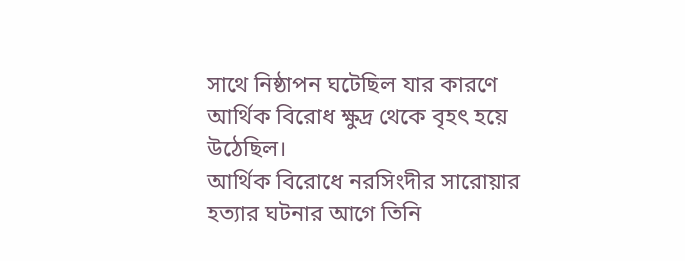সাথে নিষ্ঠাপন ঘটেছিল যার কারণে আর্থিক বিরোধ ক্ষুদ্র থেকে বৃহৎ হয়ে উঠেছিল।
আর্থিক বিরোধে নরসিংদীর সারোয়ার হত্যার ঘটনার আগে তিনি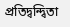প্রতিদ্বন্দ্বিতা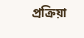প্রক্রিয়া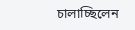চালাচ্ছিলেন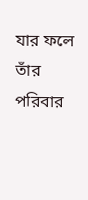যার ফলে তাঁর পরিবার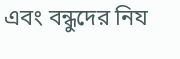এবং বন্ধুদের নিয